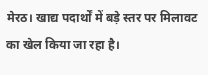मेरठ। खाद्य पदार्थों में बड़े स्तर पर मिलावट का खेल किया जा रहा है।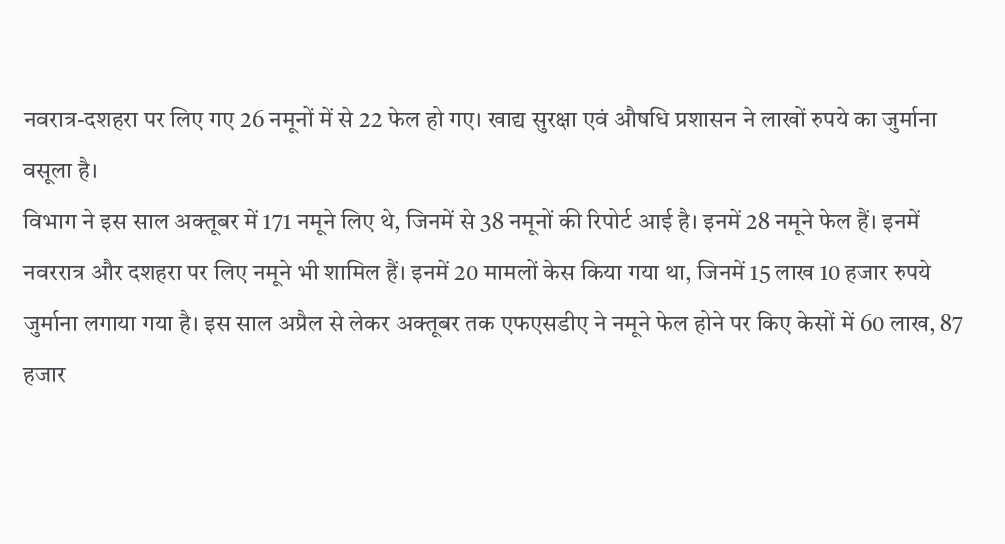नवरात्र-दशहरा पर लिए गए 26 नमूनों में से 22 फेल हो गए। खाद्य सुरक्षा एवं औषधि प्रशासन ने लाखों रुपये का जुर्माना वसूला है।
विभाग ने इस साल अक्तूबर में 171 नमूने लिए थे, जिनमें से 38 नमूनों की रिपोर्ट आई है। इनमें 28 नमूने फेल हैं। इनमें नवररात्र और दशहरा पर लिए नमूने भी शामिल हैं। इनमें 20 मामलों केस किया गया था, जिनमें 15 लाख 10 हजार रुपये जुर्माना लगाया गया है। इस साल अप्रैल से लेकर अक्तूबर तक एफएसडीए ने नमूने फेल होने पर किए केसों में 60 लाख, 87 हजार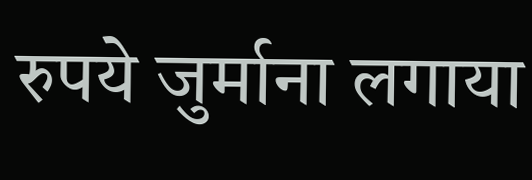रुपये जुर्माना लगाया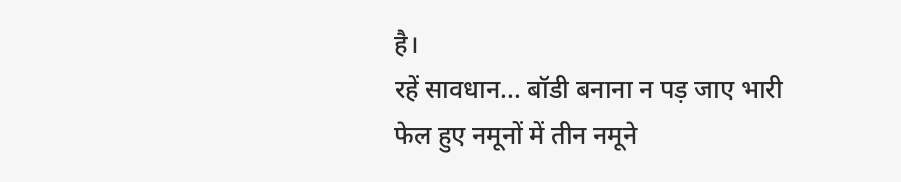है।
रहें सावधान... बॉडी बनाना न पड़ जाए भारी
फेल हुए नमूनों में तीन नमूने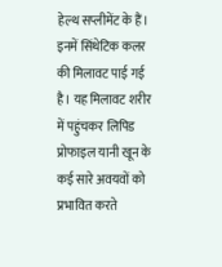हेल्थ सप्लीमेंट के हैं। इनमें सिंथेटिक कलर की मिलावट पाई गई है। यह मिलावट शरीर में पहुंचकर लिपिड प्रोफाइल यानी खून के कई सारे अवयवों को प्रभावित करते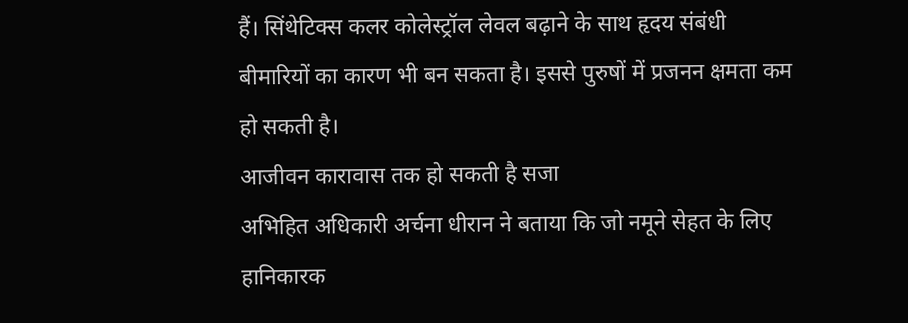हैं। सिंथेटिक्स कलर कोलेस्ट्रॉल लेवल बढ़ाने के साथ हृदय संबंधी बीमारियों का कारण भी बन सकता है। इससे पुरुषों में प्रजनन क्षमता कम हो सकती है।
आजीवन कारावास तक हो सकती है सजा
अभिहित अधिकारी अर्चना धीरान ने बताया कि जो नमूने सेहत के लिए हानिकारक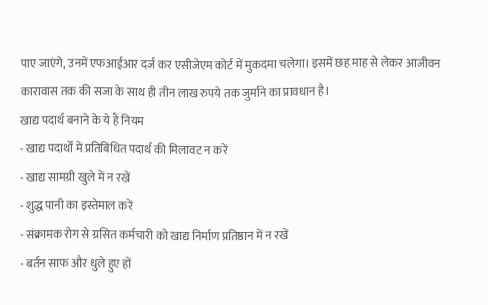पाए जाएंगे, उनमें एफआईआर दर्ज कर एसीजेएम कोर्ट में मुकदमा चलेगा। इसमें छह माह से लेकर आजीवन कारावास तक की सजा के साथ ही तीन लाख रुपये तक जुर्माने का प्रावधान है।
खाद्य पदार्थ बनाने के ये हैं नियम
- खाद्य पदार्थों में प्रतिबिंधित पदार्थ की मिलावट न करें
- खाद्य सामग्री खुले में न रखें
- शुद्ध पानी का इस्तेमाल करें
- संक्रामक रोग से ग्रसित कर्मचारी को खाद्य निर्माण प्रतिष्ठान में न रखें
- बर्तन साफ और धुले हुए हों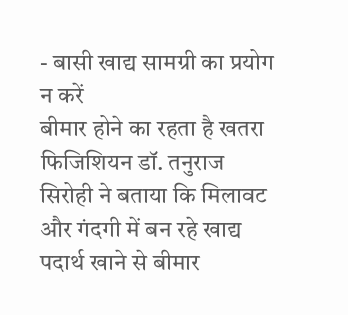- बासी खाद्य सामग्री का प्रयोग न करें
बीमार होने का रहता है खतरा
फिजिशियन डॉ. तनुराज सिरोही ने बताया कि मिलावट और गंदगी में बन रहे खाद्य पदार्थ खाने से बीमार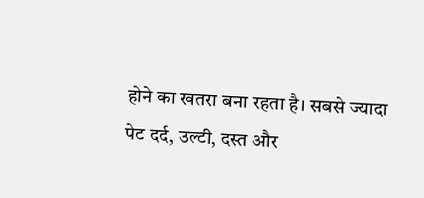होने का खतरा बना रहता है। सबसे ज्यादा पेट दर्द, उल्टी, दस्त और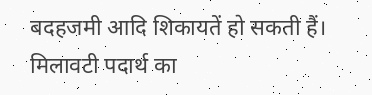बदहजमी आदि शिकायतें हो सकती हैं। मिलावटी पदार्थ का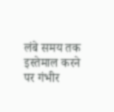लंबे समय तक इस्तेमाल करने पर गंभीर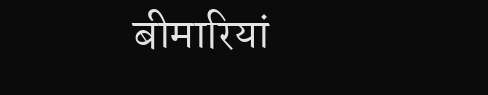बीमारियां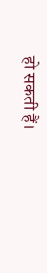हो सकती हैं।